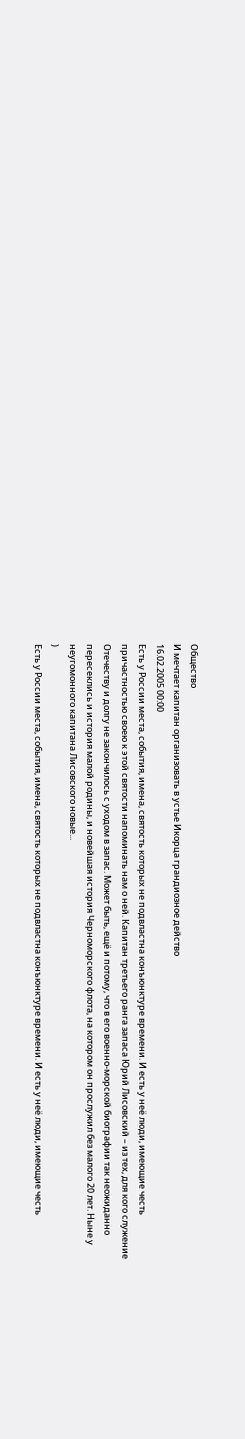Общество
И мечтает капитан организовать в устье Икорца грандиозное действо
16.02.2005 00:00
Есть у России места, события, имена, святость которых не подвластна конъюнктуре времени. И есть у неё люди, имеющие честь причастностью своею к этой святости напоминать нам о ней. Капитан третьего ранга запаса Юрий Лисовский – из тех, для кого служение Отечеству и долгу не закончилось с уходом в запас. Может быть, ещё и потому, что в его военно-морской биографии так неожиданно пересеклись и история малой родины, и новейшая история Черноморского флота, на котором он прослужил без малого 20 лет. Ныне у неугомонного капитана Лисовского новые...
)
Есть у России места, события, имена, святость которых не подвластна конъюнктуре времени. И есть у неё люди, имеющие честь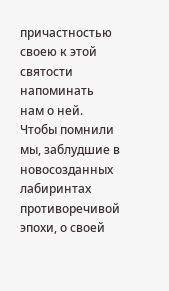причастностью своею к этой святости напоминать нам о ней. Чтобы помнили мы, заблудшие в новосозданных лабиринтах противоречивой эпохи, о своей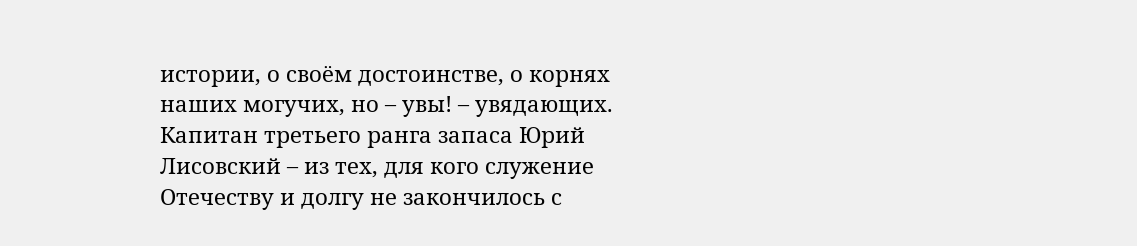истории, о своём достоинстве, о корнях наших могучих, но – увы! – увядающих.
Капитан третьего ранга запаса Юрий Лисовский – из тех, для кого служение Отечеству и долгу не закончилось с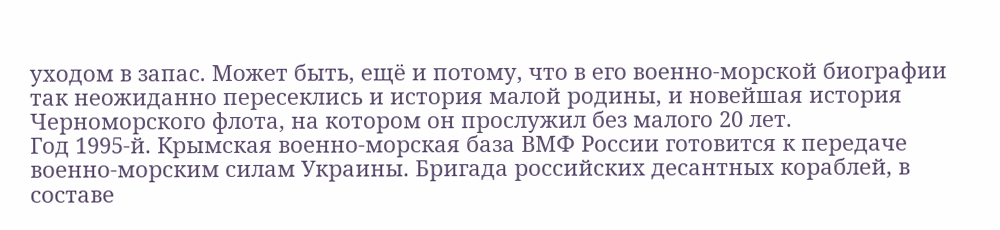уходом в запас. Может быть, ещё и потому, что в его военно-морской биографии так неожиданно пересеклись и история малой родины, и новейшая история Черноморского флота, на котором он прослужил без малого 20 лет.
Год 1995-й. Крымская военно-морская база ВМФ России готовится к передаче военно-морским силам Украины. Бригада российских десантных кораблей, в составе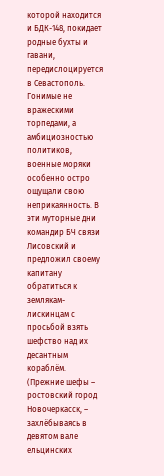которой находится и БДК-148, покидает родные бухты и гавани, передислоцируется в Севастополь. Гонимые не вражескими торпедами, а амбициозностью политиков, военные моряки особенно остро ощущали свою неприкаянность. В эти муторные дни командир БЧ связи Лисовский и предложил своему капитану обратиться к землякам-лискинцам с просьбой взять шефство над их десантным кораблём. (Прежние шефы – ростовский город Новочеркасск, – захлёбываясь в девятом вале ельцинских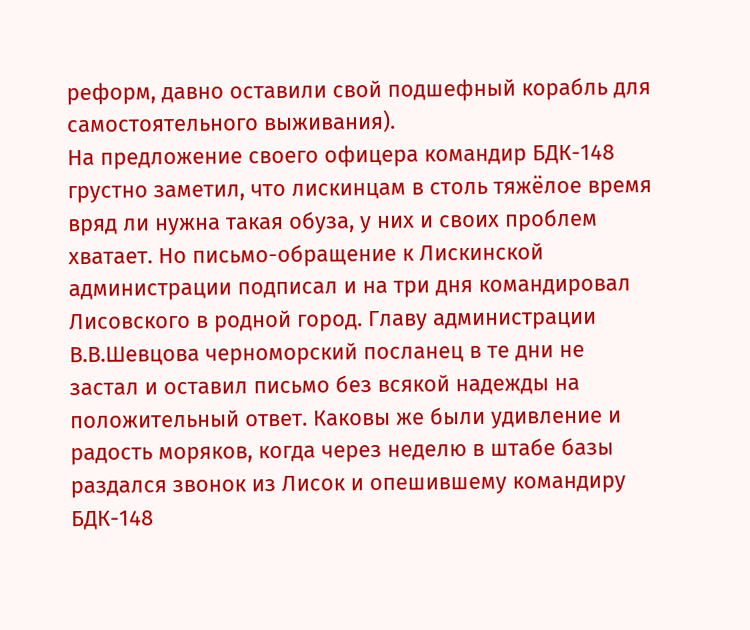реформ, давно оставили свой подшефный корабль для самостоятельного выживания).
На предложение своего офицера командир БДК-148 грустно заметил, что лискинцам в столь тяжёлое время вряд ли нужна такая обуза, у них и своих проблем хватает. Но письмо-обращение к Лискинской администрации подписал и на три дня командировал Лисовского в родной город. Главу администрации В.В.Шевцова черноморский посланец в те дни не застал и оставил письмо без всякой надежды на положительный ответ. Каковы же были удивление и радость моряков, когда через неделю в штабе базы раздался звонок из Лисок и опешившему командиру БДК-148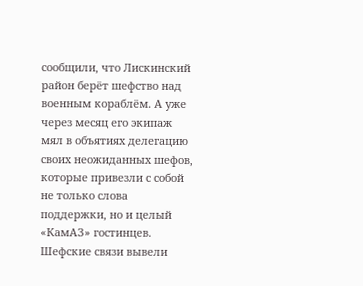сообщили, что Лискинский район берёт шефство над военным кораблём. А уже через месяц его экипаж мял в объятиях делегацию своих неожиданных шефов, которые привезли с собой не только слова поддержки, но и целый «КамАЗ» гостинцев.
Шефские связи вывели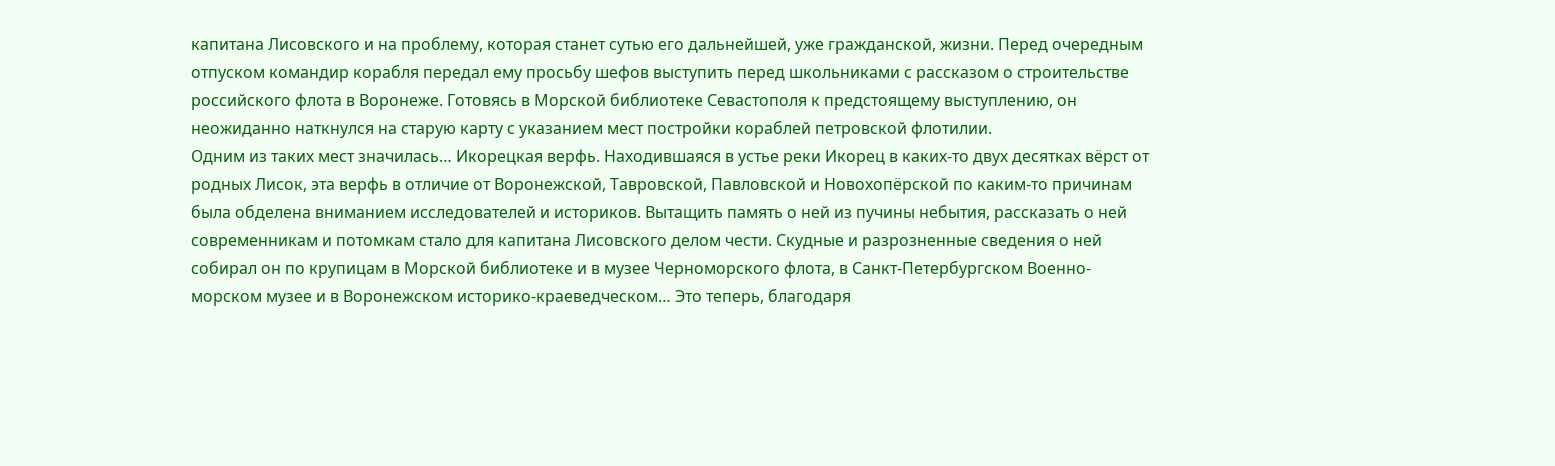капитана Лисовского и на проблему, которая станет сутью его дальнейшей, уже гражданской, жизни. Перед очередным отпуском командир корабля передал ему просьбу шефов выступить перед школьниками с рассказом о строительстве российского флота в Воронеже. Готовясь в Морской библиотеке Севастополя к предстоящему выступлению, он неожиданно наткнулся на старую карту с указанием мест постройки кораблей петровской флотилии.
Одним из таких мест значилась… Икорецкая верфь. Находившаяся в устье реки Икорец в каких-то двух десятках вёрст от родных Лисок, эта верфь в отличие от Воронежской, Тавровской, Павловской и Новохопёрской по каким-то причинам была обделена вниманием исследователей и историков. Вытащить память о ней из пучины небытия, рассказать о ней современникам и потомкам стало для капитана Лисовского делом чести. Скудные и разрозненные сведения о ней собирал он по крупицам в Морской библиотеке и в музее Черноморского флота, в Санкт-Петербургском Военно-морском музее и в Воронежском историко-краеведческом… Это теперь, благодаря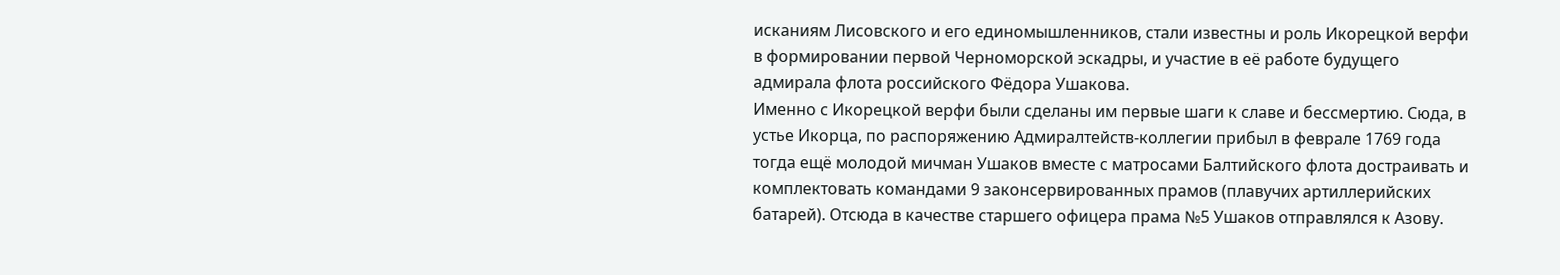исканиям Лисовского и его единомышленников, стали известны и роль Икорецкой верфи в формировании первой Черноморской эскадры, и участие в её работе будущего адмирала флота российского Фёдора Ушакова.
Именно с Икорецкой верфи были сделаны им первые шаги к славе и бессмертию. Сюда, в устье Икорца, по распоряжению Адмиралтейств-коллегии прибыл в феврале 1769 года тогда ещё молодой мичман Ушаков вместе с матросами Балтийского флота достраивать и комплектовать командами 9 законсервированных прамов (плавучих артиллерийских батарей). Отсюда в качестве старшего офицера прама №5 Ушаков отправлялся к Азову.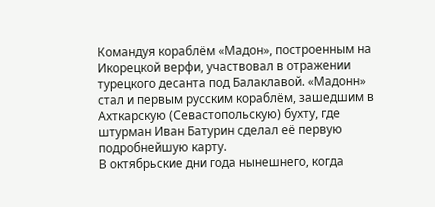Командуя кораблём «Мадон», построенным на Икорецкой верфи, участвовал в отражении турецкого десанта под Балаклавой. «Мадонн» стал и первым русским кораблём, зашедшим в Ахткарскую (Севастопольскую) бухту, где штурман Иван Батурин сделал её первую подробнейшую карту.
В октябрьские дни года нынешнего, когда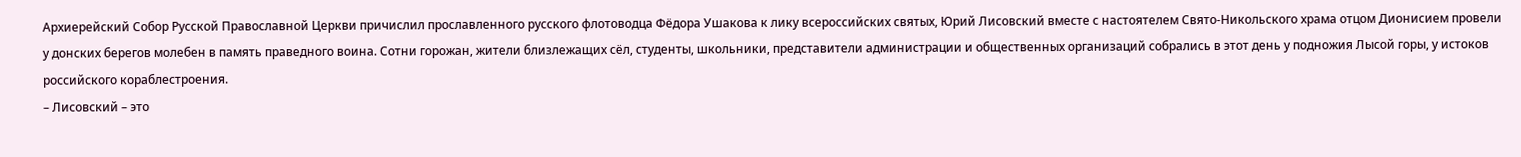Архиерейский Собор Русской Православной Церкви причислил прославленного русского флотоводца Фёдора Ушакова к лику всероссийских святых, Юрий Лисовский вместе с настоятелем Свято-Никольского храма отцом Дионисием провели у донских берегов молебен в память праведного воина. Сотни горожан, жители близлежащих сёл, студенты, школьники, представители администрации и общественных организаций собрались в этот день у подножия Лысой горы, у истоков российского кораблестроения.
– Лисовский – это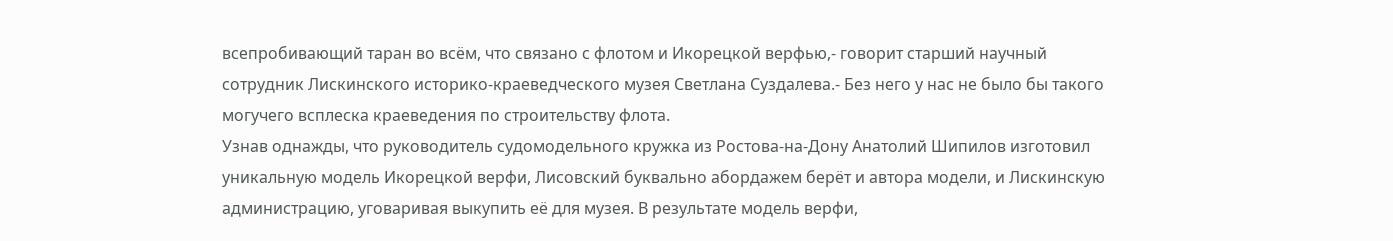всепробивающий таран во всём, что связано с флотом и Икорецкой верфью,- говорит старший научный сотрудник Лискинского историко-краеведческого музея Светлана Суздалева.- Без него у нас не было бы такого могучего всплеска краеведения по строительству флота.
Узнав однажды, что руководитель судомодельного кружка из Ростова-на-Дону Анатолий Шипилов изготовил уникальную модель Икорецкой верфи, Лисовский буквально абордажем берёт и автора модели, и Лискинскую администрацию, уговаривая выкупить её для музея. В результате модель верфи,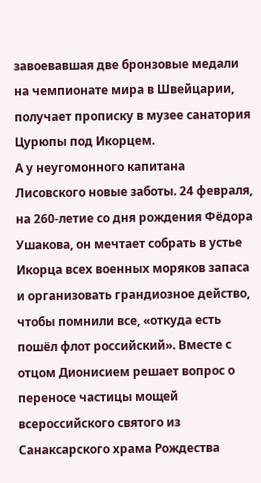завоевавшая две бронзовые медали на чемпионате мира в Швейцарии, получает прописку в музее санатория Цурюпы под Икорцем.
А у неугомонного капитана Лисовского новые заботы. 24 февраля, на 260-летие со дня рождения Фёдора Ушакова, он мечтает собрать в устье Икорца всех военных моряков запаса и организовать грандиозное действо, чтобы помнили все, «откуда есть пошёл флот российский». Вместе с отцом Дионисием решает вопрос о переносе частицы мощей всероссийского святого из Санаксарского храма Рождества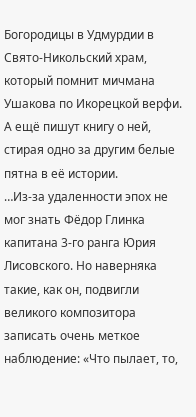Богородицы в Удмурдии в Свято-Никольский храм, который помнит мичмана Ушакова по Икорецкой верфи. А ещё пишут книгу о ней, стирая одно за другим белые пятна в её истории.
…Из-за удаленности эпох не мог знать Фёдор Глинка капитана 3-го ранга Юрия Лисовского. Но наверняка такие, как он, подвигли великого композитора записать очень меткое наблюдение: «Что пылает, то,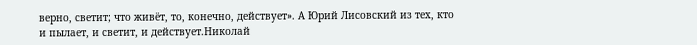верно, светит; что живёт, то, конечно, действует». А Юрий Лисовский из тех, кто и пылает, и светит, и действует.Николай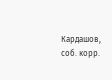Кардашов,
соб. корр.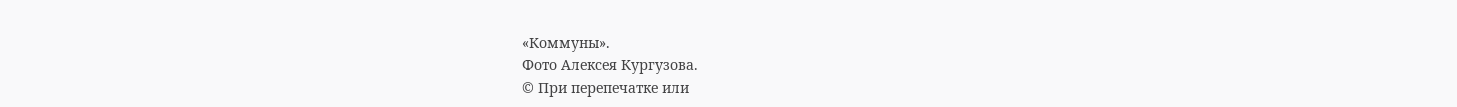«Коммуны».
Фото Алексея Кургузова.
© При перепечатке или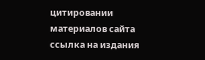цитировании материалов cайта ссылка на издания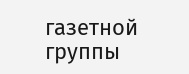газетной группы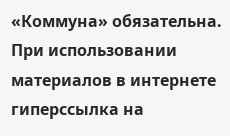«Коммуна» обязательна. При использовании материалов в интернете гиперссылка на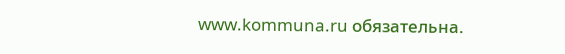www.kommuna.ru обязательна.